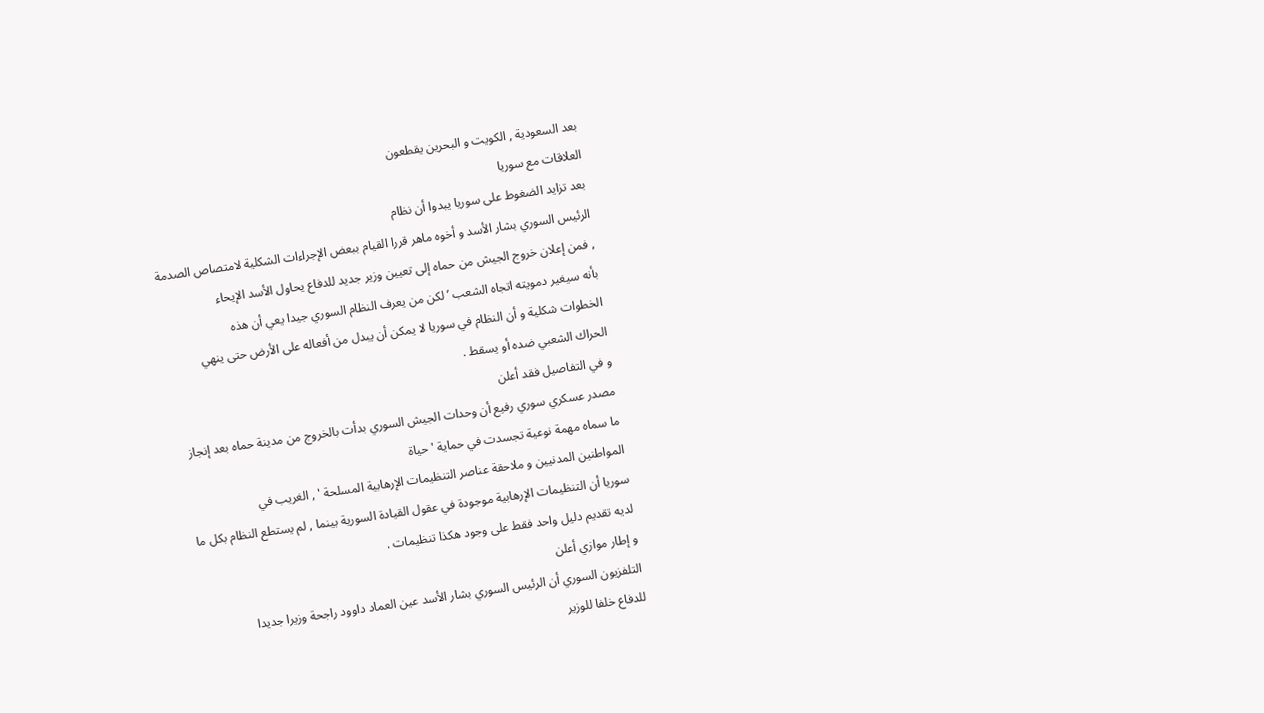بعد السعودية , الكويت و البحرين يقطعون
العلاقات مع سوريا
بعد تزايد الضغوط على سوريا يبدوا أن نظام
الرئيس السوري بشار الأسد و أخوه ماهر قررا القيام ببعض الإجراءات الشكلية لامتصاص الصدمة
, فمن إعلان خروج الجيش من حماه إلى تعيين وزير جديد للدفاع يحاول الأسد الإيحاء
بأنه سيغير دمويته اتجاه الشعب ’ لكن من يعرف النظام السوري جيدا يعي أن هذه
الخطوات شكلية و أن النظام في سوريا لا يمكن أن يبدل من أفعاله على الأرض حتى ينهي
الحراك الشعبي ضده أو يسقط .
و في التفاصيل فقد أعلن
مصدر عسكري سوري رفيع أن وحدات الجيش السوري بدأت بالخروج من مدينة حماه بعد إنجاز
ما سماه مهمة نوعية تجسدت في حماية ' حياة
المواطنين المدنيين و ملاحقة عناصر التنظيمات الإرهابية المسلحة ' , الغريب في
سوريا أن التنظيمات الإرهابية موجودة في عقول القيادة السورية بينما , لم يستطع النظام بكل ما
لديه تقديم دليل واحد فقط على وجود هكذا تنظيمات .
و إطار موازي أعلن
التلفزيون السوري أن الرئيس السوري بشار الأسد عين العماد داوود راجحة وزيرا جديدا
للدفاع خلفا للوزير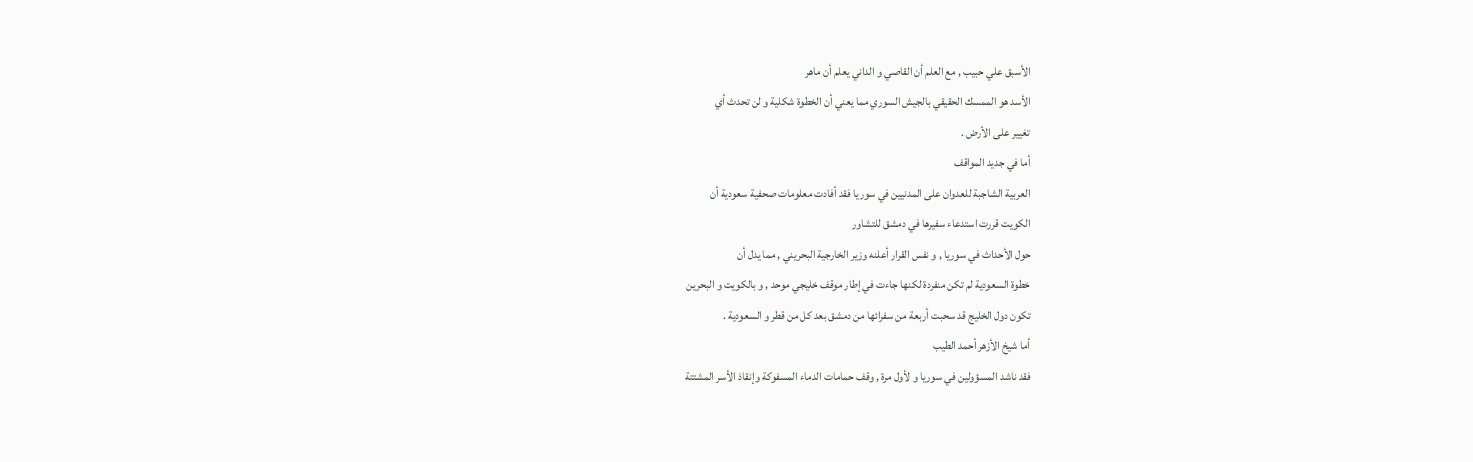الأسبق علي حبيب , مع العلم أن القاصي و الداني يعلم أن ماهر
الأسد هو الممسك الحقيقي بالجيش السوري مما يعني أن الخطوة شكلية و لن تحدث أي
تغيير على الأرض .
أما في جديد المواقف
العربية الشاجبة للعدوان على المدنيين في سوريا فقد أفادت معلومات صحفية سعودية أن
الكويت قررت استدعاء سفيرها في دمشق للتشاور
حول الأحداث في سوريا , و نفس القرار أعلنه وزير الخارجية البحريني , مما يدل أن
خطوة السعودية لم تكن منفردة لكنها جاءت في إطار موقف خليجي موحد , و بالكويت و البحرين
تكون دول الخليج قد سحبت أربعة من سفرائها من دمشق بعد كل من قطر و السعودية .
أما شيخ الأزهر أحمد الطيب
فقد ناشد المسؤولين في سوريا و لأول مرة , وقف حمامات الدماء المسفوكة وإنقاذ الأسر المشتتة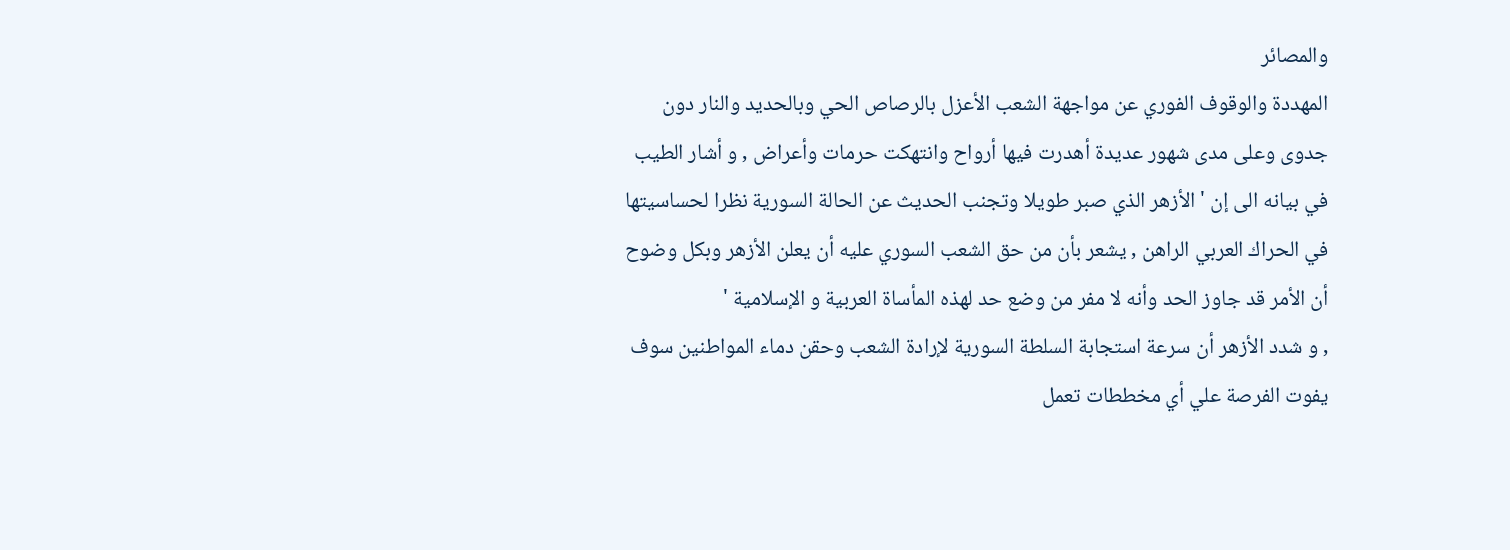والمصائر
المهددة والوقوف الفوري عن مواجهة الشعب الأعزل بالرصاص الحي وبالحديد والنار دون
جدوى وعلى مدى شهور عديدة أهدرت فيها أرواح وانتهكت حرمات وأعراض , و أشار الطيب
في بيانه الى إن ' الأزهر الذي صبر طويلا وتجنب الحديث عن الحالة السورية نظرا لحساسيتها
في الحراك العربي الراهن , يشعر بأن من حق الشعب السوري عليه أن يعلن الأزهر وبكل وضوح
أن الأمر قد جاوز الحد وأنه لا مفر من وضع حد لهذه المأساة العربية و الإسلامية '
, و شدد الأزهر أن سرعة استجابة السلطة السورية لإرادة الشعب وحقن دماء المواطنين سوف
يفوت الفرصة علي أي مخططات تعمل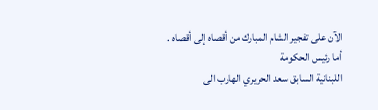الآن على تفجير الشام المبارك من أقصاه إلى أقصاه .
أما رئيس الحكومة
اللبنانية السابق سعد الحريري الهارب الى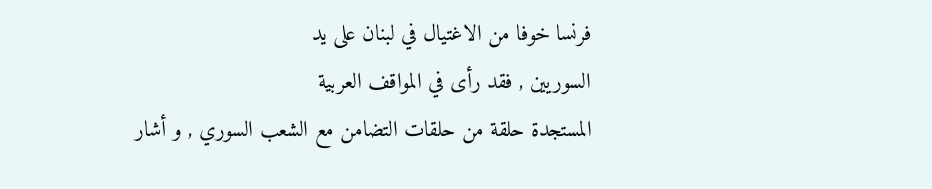فرنسا خوفا من الاغتيال في لبنان على يد
السوريين , فقد رأى في المواقف العربية
المستجدة حلقة من حلقات التضامن مع الشعب السوري , و أشار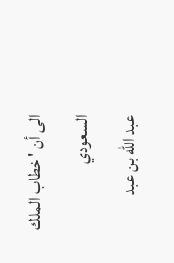الى أن ' خطاب الملك السعودي
عبد الله بن عبد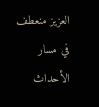العزيز منعطف في مسار الأحداث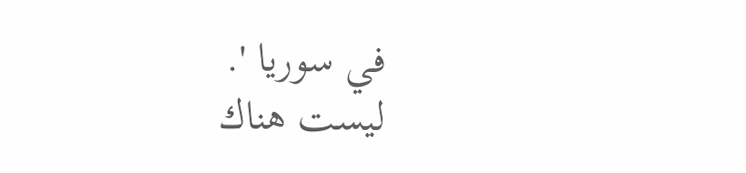في سوريا '.
ليست هناك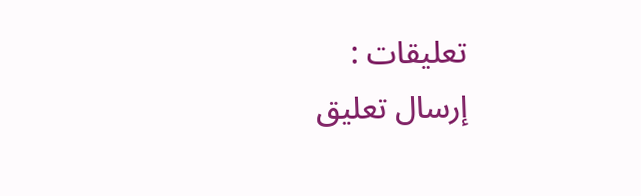تعليقات :
إرسال تعليق